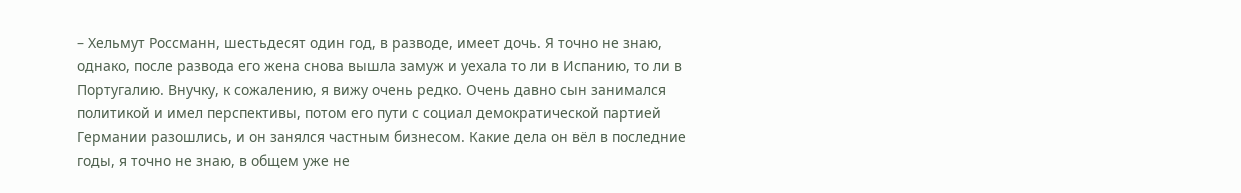– Хельмут Россманн, шестьдесят один год, в разводе, имеет дочь. Я точно не знаю, однако, после развода его жена снова вышла замуж и уехала то ли в Испанию, то ли в Португалию. Внучку, к сожалению, я вижу очень редко. Очень давно сын занимался политикой и имел перспективы, потом его пути с социал демократической партией Германии разошлись, и он занялся частным бизнесом. Какие дела он вёл в последние годы, я точно не знаю, в общем уже не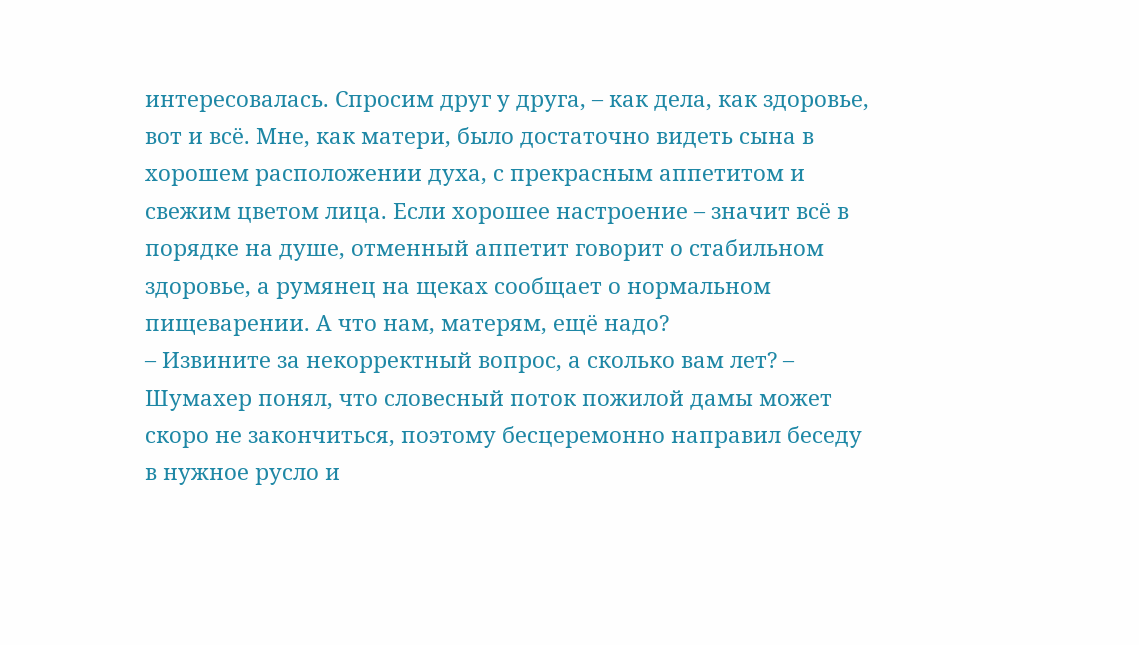интересовалась. Спросим друг у друга, – как дела, как здоровье, вот и всё. Мне, как матери, было достаточно видеть сына в хорошем расположении духа, с прекрасным аппетитом и свежим цветом лица. Если хорошее настроение – значит всё в порядке на душе, отменный аппетит говорит о стабильном здоровье, а румянец на щеках сообщает о нормальном пищеварении. А что нам, матерям, ещё надо?
– Извините за некорректный вопрос, а сколько вам лет? – Шумахер понял, что словесный поток пожилой дамы может скоро не закончиться, поэтому бесцеремонно направил беседу в нужное русло и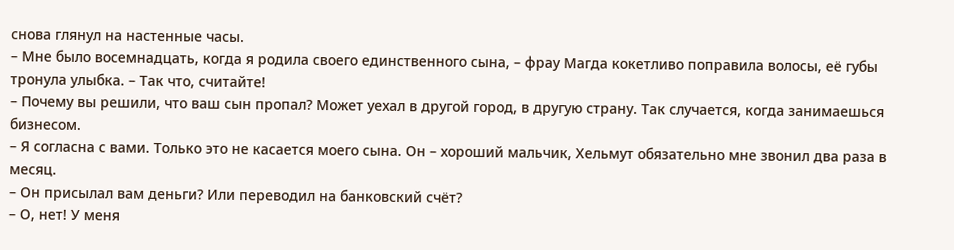снова глянул на настенные часы.
– Мне было восемнадцать, когда я родила своего единственного сына, – фрау Магда кокетливо поправила волосы, её губы тронула улыбка. – Так что, считайте!
– Почему вы решили, что ваш сын пропал? Может уехал в другой город, в другую страну. Так случается, когда занимаешься бизнесом.
– Я согласна с вами. Только это не касается моего сына. Он – хороший мальчик, Хельмут обязательно мне звонил два раза в месяц.
– Он присылал вам деньги? Или переводил на банковский счёт?
– О, нет! У меня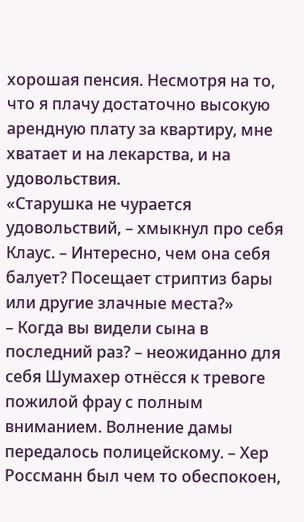хорошая пенсия. Несмотря на то, что я плачу достаточно высокую арендную плату за квартиру, мне хватает и на лекарства, и на удовольствия.
«Старушка не чурается удовольствий, – хмыкнул про себя Клаус. – Интересно, чем она себя балует? Посещает стриптиз бары или другие злачные места?»
– Когда вы видели сына в последний раз? – неожиданно для себя Шумахер отнёсся к тревоге пожилой фрау с полным вниманием. Волнение дамы передалось полицейскому. – Хер Россманн был чем то обеспокоен,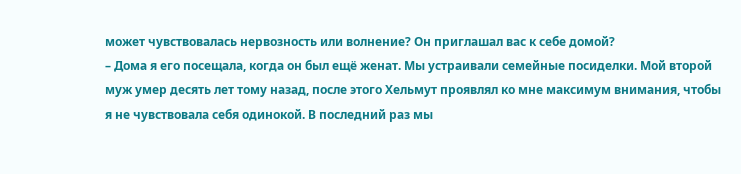может чувствовалась нервозность или волнение? Он приглашал вас к себе домой?
– Дома я его посещала, когда он был ещё женат. Мы устраивали семейные посиделки. Мой второй муж умер десять лет тому назад, после этого Хельмут проявлял ко мне максимум внимания, чтобы я не чувствовала себя одинокой. В последний раз мы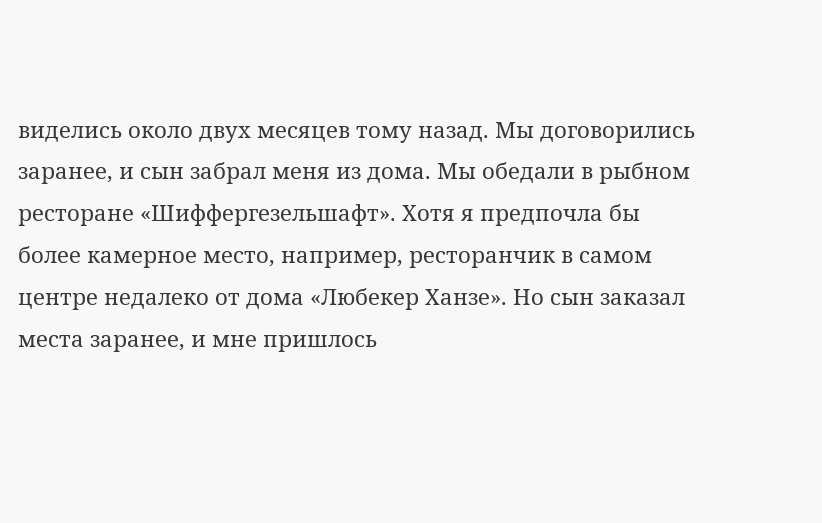виделись около двух месяцев тому назад. Мы договорились заранее, и сын забрал меня из дома. Мы обедали в рыбном ресторане «Шиффергезельшафт». Хотя я предпочла бы более камерное место, например, ресторанчик в самом центре недалеко от дома «Любекер Ханзе». Но сын заказал места заранее, и мне пришлось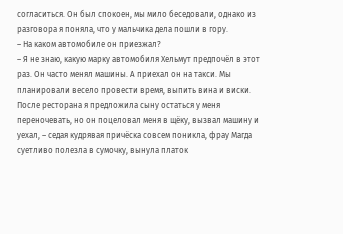согласиться. Он был спокоен, мы мило беседовали, однако из разговора я поняла, что у мальчика дела пошли в гору.
– На каком автомобиле он приезжал?
– Я не знаю, какую марку автомобиля Хельмут предпочёл в этот раз. Он часто менял машины. А приехал он на такси. Мы планировали весело провести время, выпить вина и виски. После ресторана я предложила сыну остаться у меня переночевать, но он поцеловал меня в щёку, вызвал машину и уехал, – седая кудрявая причёска совсем поникла, фрау Магда суетливо полезла в сумочку, вынула платок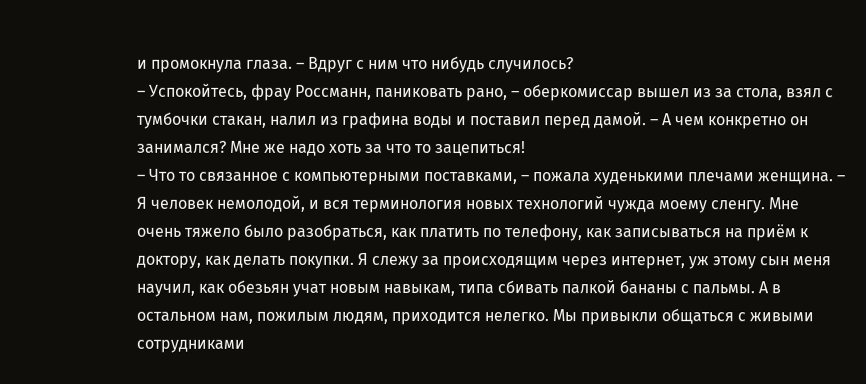и промокнула глаза. – Вдруг с ним что нибудь случилось?
– Успокойтесь, фрау Россманн, паниковать рано, – оберкомиссар вышел из за стола, взял с тумбочки стакан, налил из графина воды и поставил перед дамой. – А чем конкретно он занимался? Мне же надо хоть за что то зацепиться!
– Что то связанное с компьютерными поставками, – пожала худенькими плечами женщина. – Я человек немолодой, и вся терминология новых технологий чужда моему сленгу. Мне очень тяжело было разобраться, как платить по телефону, как записываться на приём к доктору, как делать покупки. Я слежу за происходящим через интернет, уж этому сын меня научил, как обезьян учат новым навыкам, типа сбивать палкой бананы с пальмы. А в остальном нам, пожилым людям, приходится нелегко. Мы привыкли общаться с живыми сотрудниками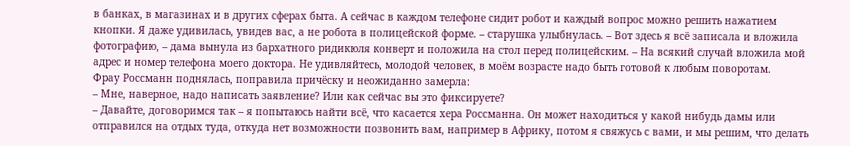в банках, в магазинах и в других сферах быта. А сейчас в каждом телефоне сидит робот и каждый вопрос можно решить нажатием кнопки. Я даже удивилась, увидев вас, а не робота в полицейской форме. – старушка улыбнулась. – Вот здесь я всё записала и вложила фотографию, – дама вынула из бархатного ридикюля конверт и положила на стол перед полицейским. – На всякий случай вложила мой адрес и номер телефона моего доктора. Не удивляйтесь, молодой человек, в моём возрасте надо быть готовой к любым поворотам.
Фрау Россманн поднялась, поправила причёску и неожиданно замерла:
– Мне, наверное, надо написать заявление? Или как сейчас вы это фиксируете?
– Давайте, договоримся так – я попытаюсь найти всё, что касается хера Россманна. Он может находиться у какой нибудь дамы или отправился на отдых туда, откуда нет возможности позвонить вам, например в Африку, потом я свяжусь с вами, и мы решим, что делать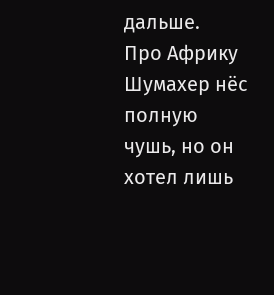дальше.
Про Африку Шумахер нёс полную чушь, но он хотел лишь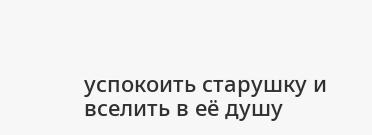успокоить старушку и вселить в её душу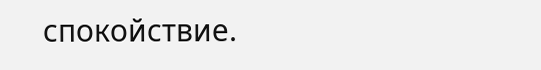спокойствие.